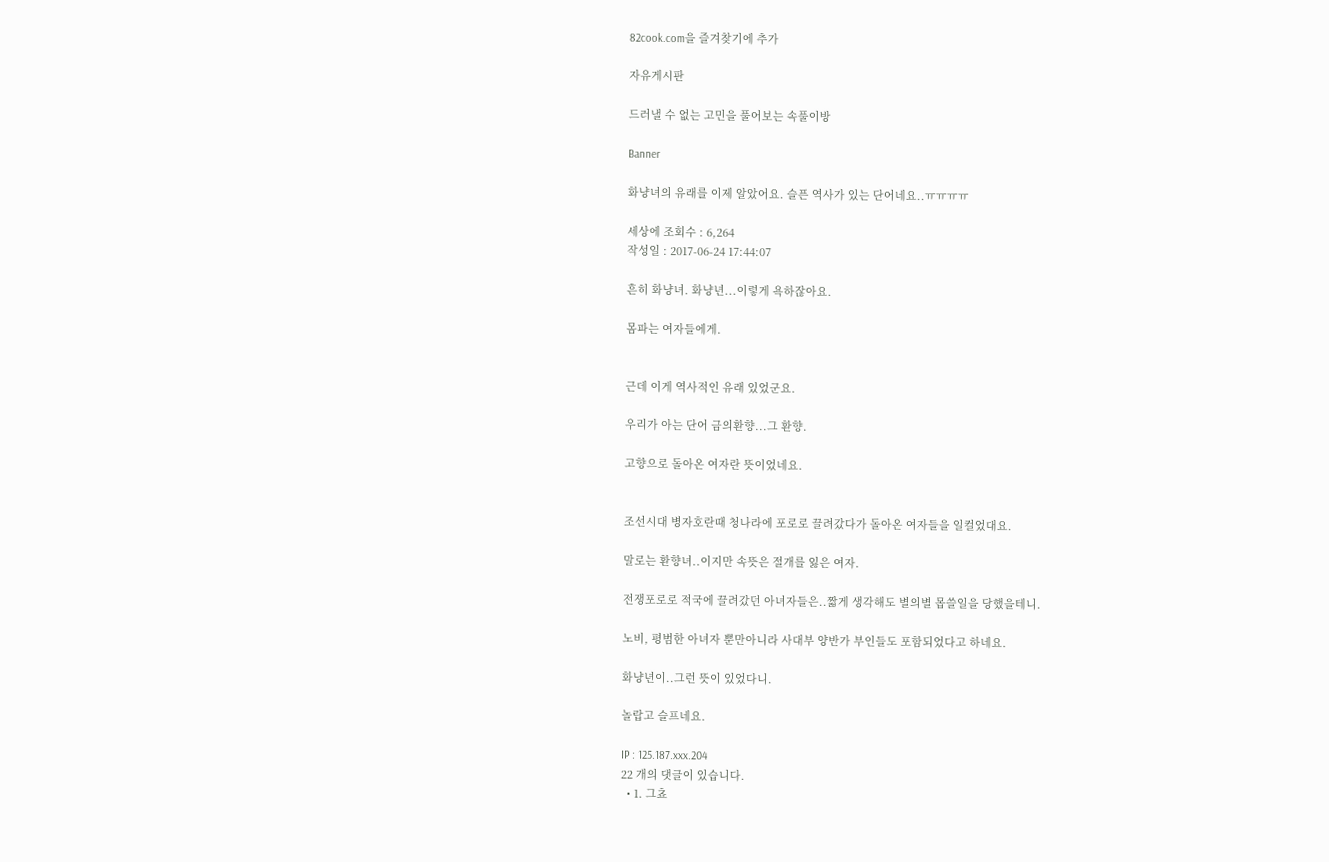82cook.com을 즐겨찾기에 추가

자유게시판

드러낼 수 없는 고민을 풀어보는 속풀이방

Banner

화냥녀의 유래를 이제 알았어요. 슬픈 역사가 있는 단어네요..ㅠㅠㅠㅠ

세상에 조회수 : 6,264
작성일 : 2017-06-24 17:44:07

흔히 화냥녀. 화냥년...이렇게 욕하잖아요.

몸파는 여자들에게.


근데 이게 역사적인 유래 있었군요.

우리가 아는 단어 금의환향...그 환향.

고향으로 돌아온 여자란 뜻이었네요.


조선시대 병자호란때 청나라에 포로로 끌려갔다가 돌아온 여자들을 일컬었대요.

말로는 환향녀..이지만 속뜻은 절개를 잃은 여자.

전쟁포로로 적국에 끌려갔던 아녀자들은..짧게 생각해도 별의별 몹쓸일을 당했을테니.

노비, 평범한 아녀자 뿐만아니라 사대부 양반가 부인들도 포함되었다고 하네요.

화냥년이..그런 뜻이 있었다니.

놀랍고 슬프네요.

IP : 125.187.xxx.204
22 개의 댓글이 있습니다.
  • 1. 그쵸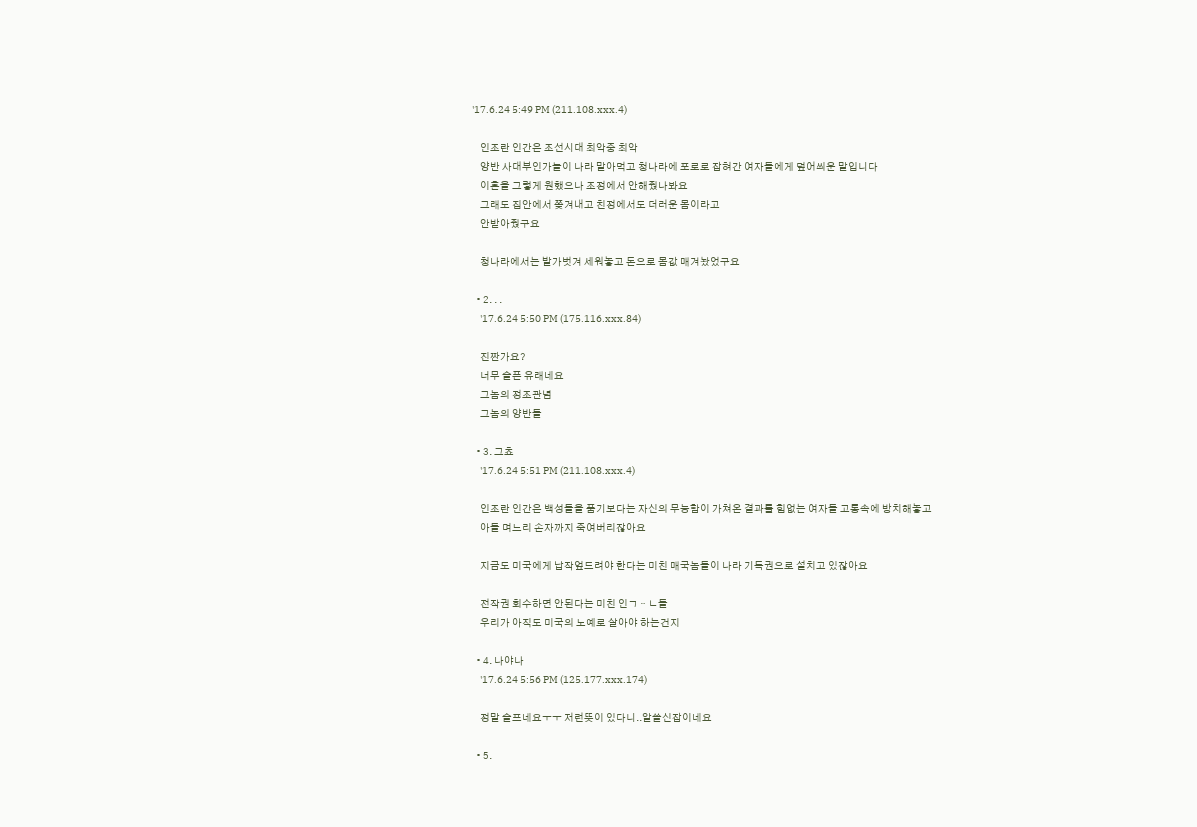'17.6.24 5:49 PM (211.108.xxx.4)

    인조란 인간은 조선시대 최악중 최악
    양반 사대부인가늘이 나라 말아먹고 청나라에 포로로 잡혀간 여자들에게 덮어씌운 말입니다
    이혼을 그렇게 원했으나 조정에서 안해줬나봐요
    그래도 집안에서 쫒겨내고 친정에서도 더러운 몸이라고
    안받아줬구요

    청나라에서는 발가벗겨 세워놓고 돈으로 몸값 매겨놨었구요

  • 2. . .
    '17.6.24 5:50 PM (175.116.xxx.84)

    진짠가요?
    너무 슬픈 유래네요
    그놈의 정조관념
    그놈의 양반들

  • 3. 그쵸
    '17.6.24 5:51 PM (211.108.xxx.4)

    인조란 인간은 백성들을 품기보다는 자신의 무능함이 가쳐온 결과를 힘없는 여자들 고통속에 방치해놓고
    아들 며느리 손자까지 죽여버리잖아요

    지금도 미국에게 납작엎드려야 한다는 미친 매국놈들이 나라 기득권으로 설치고 있잖아요

    전작권 회수하면 안된다는 미친 인ㄱᆢㄴ들
    우리가 아직도 미국의 노예로 살아야 하는건지

  • 4. 나야나
    '17.6.24 5:56 PM (125.177.xxx.174)

    정말 슬프네요ㅜㅜ 저런뜻이 있다니..알쓸신잡이네요

  • 5.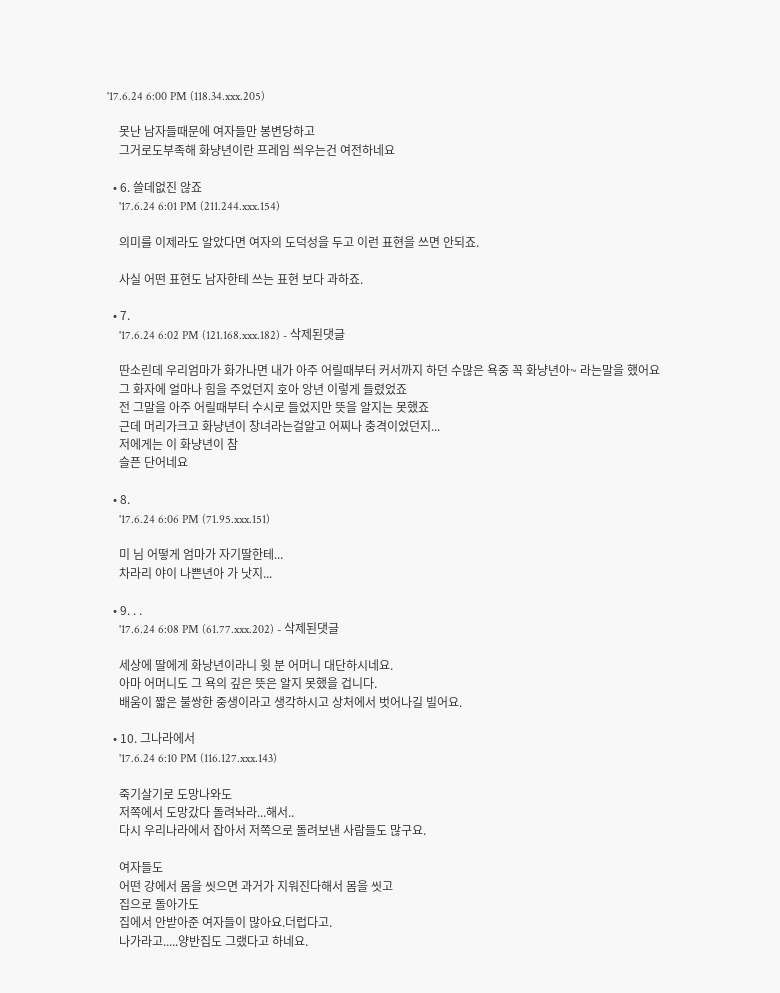'17.6.24 6:00 PM (118.34.xxx.205)

    못난 남자들때문에 여자들만 봉변당하고
    그거로도부족해 화냥년이란 프레임 씌우는건 여전하네요

  • 6. 쓸데없진 않죠
    '17.6.24 6:01 PM (211.244.xxx.154)

    의미를 이제라도 알았다면 여자의 도덕성을 두고 이런 표현을 쓰면 안되죠.

    사실 어떤 표현도 남자한테 쓰는 표현 보다 과하죠.

  • 7.
    '17.6.24 6:02 PM (121.168.xxx.182) - 삭제된댓글

    딴소린데 우리엄마가 화가나면 내가 아주 어릴때부터 커서까지 하던 수많은 욕중 꼭 화냥년아~ 라는말을 했어요
    그 화자에 얼마나 힘을 주었던지 호아 앙년 이렇게 들렸었죠
    전 그말을 아주 어릴때부터 수시로 들었지만 뜻을 알지는 못했죠
    근데 머리가크고 화냥년이 창녀라는걸알고 어찌나 충격이었던지...
    저에게는 이 화냥년이 참
    슬픈 단어네요

  • 8.
    '17.6.24 6:06 PM (71.95.xxx.151)

    미 님 어떻게 엄마가 자기딸한테...
    차라리 야이 나쁜년아 가 낫지...

  • 9. . .
    '17.6.24 6:08 PM (61.77.xxx.202) - 삭제된댓글

    세상에 딸에게 화낭년이라니 윗 분 어머니 대단하시네요.
    아마 어머니도 그 욕의 깊은 뜻은 알지 못했을 겁니다.
    배움이 짧은 불쌍한 중생이라고 생각하시고 상처에서 벗어나길 빌어요.

  • 10. 그나라에서
    '17.6.24 6:10 PM (116.127.xxx.143)

    죽기살기로 도망나와도
    저쪽에서 도망갔다 돌려놔라...해서..
    다시 우리나라에서 잡아서 저쪽으로 돌려보낸 사람들도 많구요.

    여자들도
    어떤 강에서 몸을 씻으면 과거가 지워진다해서 몸을 씻고
    집으로 돌아가도
    집에서 안받아준 여자들이 많아요.더럽다고.
    나가라고.....양반집도 그랬다고 하네요.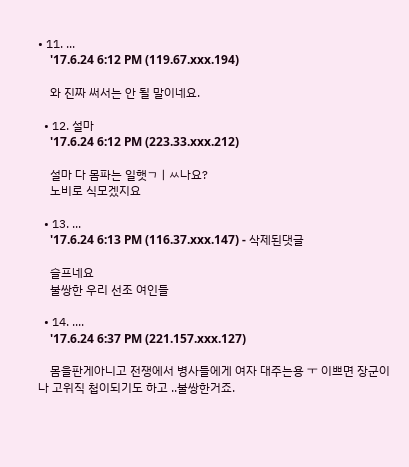• 11. ...
    '17.6.24 6:12 PM (119.67.xxx.194)

    와 진짜 써서는 안 될 말이네요.

  • 12. 설마
    '17.6.24 6:12 PM (223.33.xxx.212)

    설마 다 몸파는 일햇ㄱㅣㅆ나요?
    노비로 식모겠지요

  • 13. ...
    '17.6.24 6:13 PM (116.37.xxx.147) - 삭제된댓글

    슬프네요
    불쌍한 우리 선조 여인들

  • 14. ....
    '17.6.24 6:37 PM (221.157.xxx.127)

    몸을판게아니고 전쟁에서 병사들에게 여자 대주는용 ㅜ 이쁘면 장군이나 고위직 첩이되기도 하고 ..불쌍한거죠.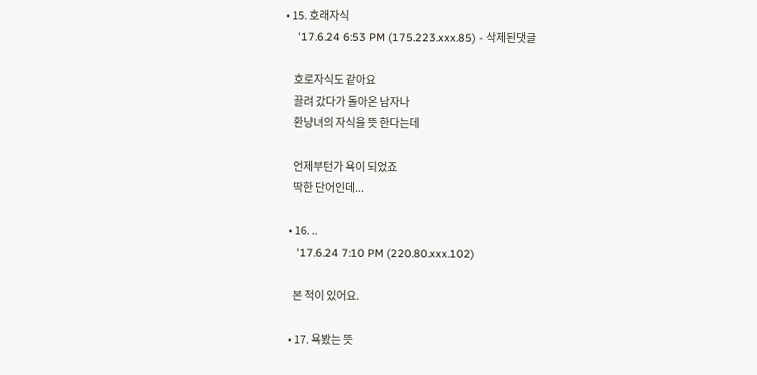• 15. 호래자식
    '17.6.24 6:53 PM (175.223.xxx.85) - 삭제된댓글

    호로자식도 같아요
    끌려 갔다가 돌아온 남자나
    환냥녀의 자식을 뜻 한다는데

    언제부턴가 욕이 되었죠
    딱한 단어인데...

  • 16. ..
    '17.6.24 7:10 PM (220.80.xxx.102)

    본 적이 있어요.

  • 17. 욕봤는 뜻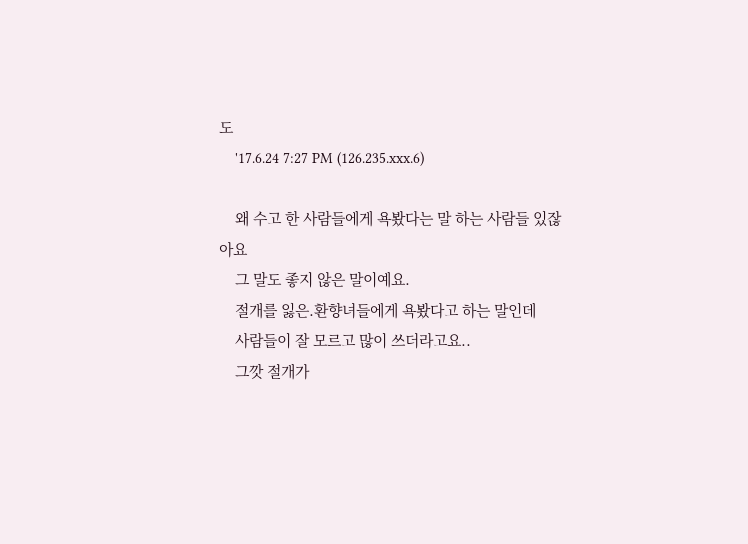도
    '17.6.24 7:27 PM (126.235.xxx.6)

    왜 수고 한 사람들에게 욕봤다는 말 하는 사람들 있잖아요
    그 말도 좋지 않은 말이예요.
    절개를 잃은.환향녀들에게 욕봤다고 하는 말인데
    사람들이 잘 모르고 많이 쓰더라고요..
    그깟 절개가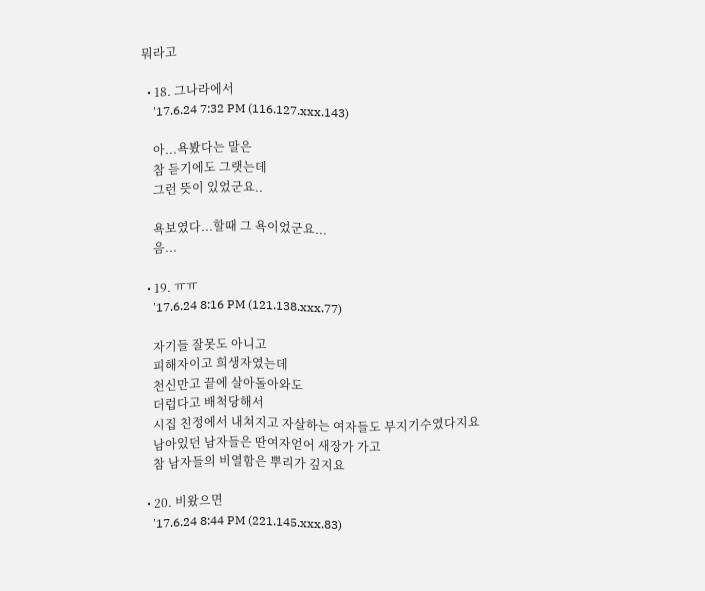뭐라고

  • 18. 그나라에서
    '17.6.24 7:32 PM (116.127.xxx.143)

    아...욕봤다는 말은
    참 듣기에도 그랫는데
    그런 뜻이 있었군요..

    욕보였다...할때 그 욕이었군요...
    음...

  • 19. ㅠㅠ
    '17.6.24 8:16 PM (121.138.xxx.77)

    자기들 잘못도 아니고
    피해자이고 희생자였는데
    천신만고 끝에 살아돌아와도
    더럽다고 배척당해서
    시집 친정에서 내쳐지고 자살하는 여자들도 부지기수였다지요
    남아있던 남자들은 딴여자얻어 새장가 가고
    참 남자들의 비열함은 뿌리가 깊지요

  • 20. 비왔으면
    '17.6.24 8:44 PM (221.145.xxx.83)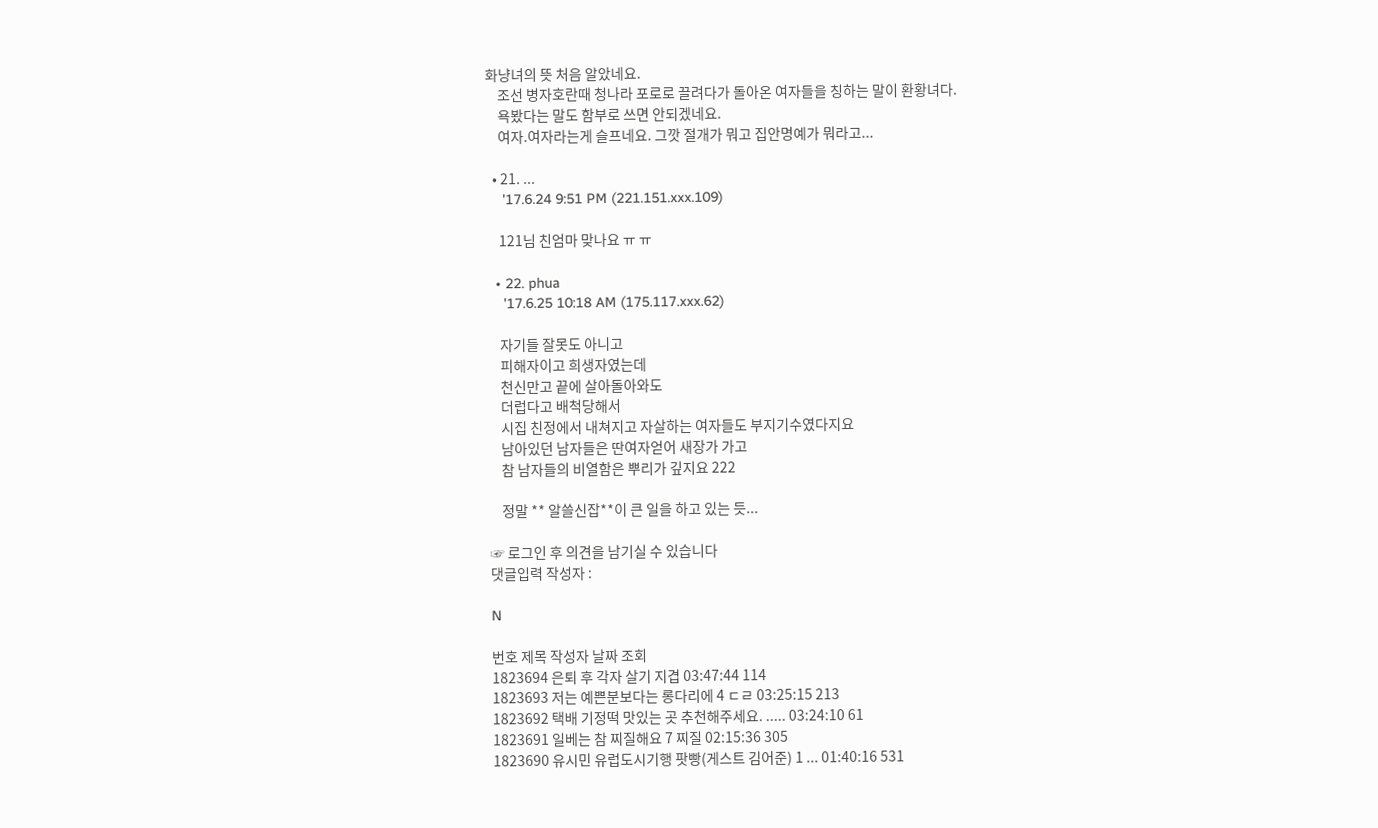화냥녀의 뜻 처음 알았네요.
    조선 병자호란때 청나라 포로로 끌려다가 돌아온 여자들을 칭하는 말이 환황녀다.
    욕봤다는 말도 함부로 쓰면 안되겠네요.
    여자.여자라는게 슬프네요. 그깟 절개가 뭐고 집안명예가 뭐라고...

  • 21. ...
    '17.6.24 9:51 PM (221.151.xxx.109)

    121님 친엄마 맞나요 ㅠ ㅠ

  • 22. phua
    '17.6.25 10:18 AM (175.117.xxx.62)

    자기들 잘못도 아니고
    피해자이고 희생자였는데
    천신만고 끝에 살아돌아와도
    더럽다고 배척당해서
    시집 친정에서 내쳐지고 자살하는 여자들도 부지기수였다지요
    남아있던 남자들은 딴여자얻어 새장가 가고
    참 남자들의 비열함은 뿌리가 깊지요 222

    정말 ** 알쓸신잡**이 큰 일을 하고 있는 듯...

☞ 로그인 후 의견을 남기실 수 있습니다
댓글입력 작성자 :

N

번호 제목 작성자 날짜 조회
1823694 은퇴 후 각자 살기 지겹 03:47:44 114
1823693 저는 예쁜분보다는 롱다리에 4 ㄷㄹ 03:25:15 213
1823692 택배 기정떡 맛있는 곳 추천해주세요. ..... 03:24:10 61
1823691 일베는 참 찌질해요 7 찌질 02:15:36 305
1823690 유시민 유럽도시기행 팟빵(게스트 김어준) 1 ... 01:40:16 531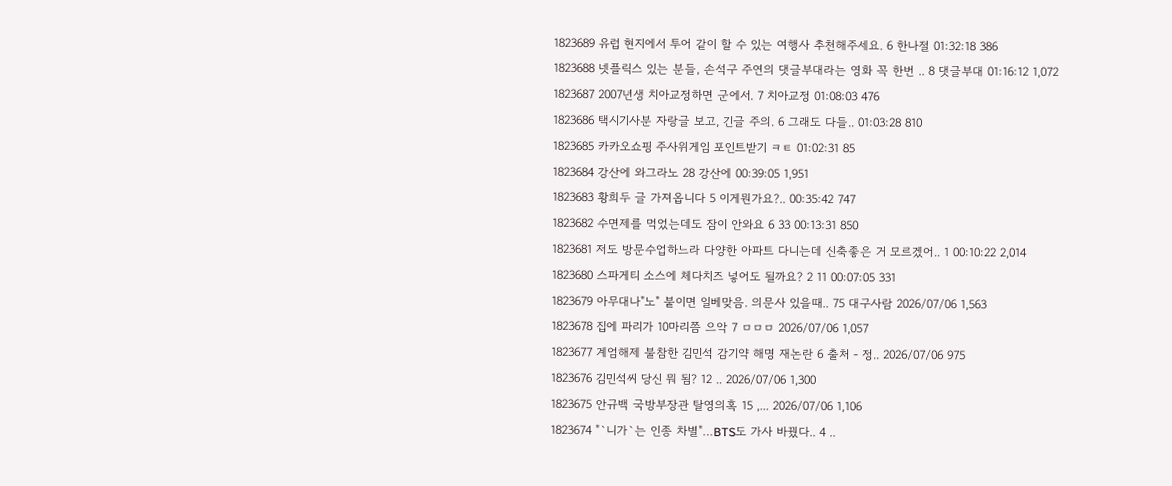1823689 유럽 현지에서 투어 같이 할 수 있는 여행사 추천해주세요. 6 한나절 01:32:18 386
1823688 넷플릭스 있는 분들, 손석구 주연의 댓글부대라는 영화 꼭 한번 .. 8 댓글부대 01:16:12 1,072
1823687 2007년생 치아교정하면 군에서. 7 치아교정 01:08:03 476
1823686 택시기사분 자랑글 보고, 긴글 주의. 6 그래도 다들.. 01:03:28 810
1823685 카카오쇼핑 주사위게임 포인트받기 ㅋㅌ 01:02:31 85
1823684 강산에 와그라노 28 강산에 00:39:05 1,951
1823683 황희두 글 가져옵니다 5 이게뭔가요?.. 00:35:42 747
1823682 수면제를 먹었는데도 잠이 안와요 6 33 00:13:31 850
1823681 저도 방문수업하느라 다양한 아파트 다니는데 신축좋은 거 모르겠어.. 1 00:10:22 2,014
1823680 스파게티 소스에 체다치즈 넣어도 될까요? 2 11 00:07:05 331
1823679 아무대나"노" 붙이면 일베맞음. 의문사 있을때.. 75 대구사람 2026/07/06 1,563
1823678 집에 파리가 10마리쯤 으악 7 ㅁㅁㅁ 2026/07/06 1,057
1823677 계엄해제 불참한 김민석 감기약 해명 재논란 6 출처 - 정.. 2026/07/06 975
1823676 김민석씨 당신 뭐 됨? 12 .. 2026/07/06 1,300
1823675 안규백 국방부장관 탈영의혹 15 ,... 2026/07/06 1,106
1823674 "`니가`는 인종 차별"…BTS도 가사 바꿨다.. 4 ..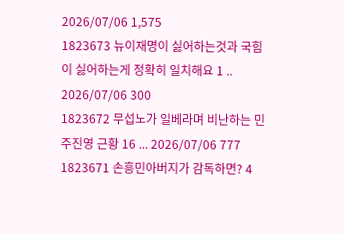2026/07/06 1,575
1823673 뉴이재명이 싫어하는것과 국힘이 싫어하는게 정확히 일치해요 1 .. 2026/07/06 300
1823672 무섭노가 일베라며 비난하는 민주진영 근황 16 ... 2026/07/06 777
1823671 손흥민아버지가 감독하면? 4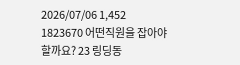2026/07/06 1,452
1823670 어떤직원을 잡아야 할까요? 23 링딩동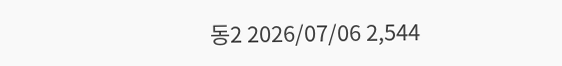동2 2026/07/06 2,544